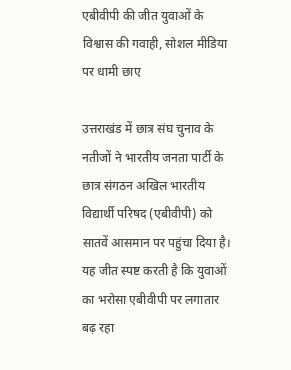एबीवीपी की जीत युवाओं के विश्वास की गवाही, सोशल मीडिया पर धामी छाए

उत्तराखंड में छात्र संघ चुनाव के नतीजों ने भारतीय जनता पार्टी के छात्र संगठन अखिल भारतीय विद्यार्थी परिषद (एबीवीपी) को सातवें आसमान पर पहुंचा दिया है। यह जीत स्पष्ट करती है कि युवाओं का भरोसा एबीवीपी पर लगातार बढ़ रहा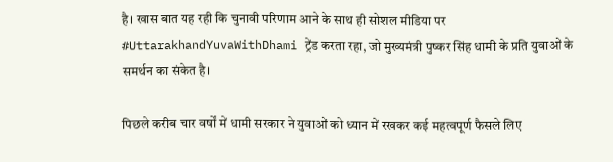है। खास बात यह रही कि चुनावी परिणाम आने के साथ ही सोशल मीडिया पर #UttarakhandYuvaWithDhami ट्रेंड करता रहा, जो मुख्यमंत्री पुष्कर सिंह धामी के प्रति युवाओं के समर्थन का संकेत है।

पिछले करीब चार वर्षों में धामी सरकार ने युवाओं को ध्यान में रखकर कई महत्वपूर्ण फैसले लिए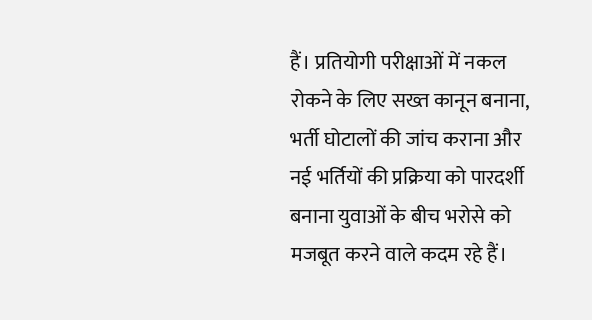हैं। प्रतियोगी परीक्षाओं में नकल रोकने के लिए सख्त कानून बनाना, भर्ती घोटालों की जांच कराना और नई भर्तियों की प्रक्रिया को पारदर्शी बनाना युवाओं के बीच भरोसे को मजबूत करने वाले कदम रहे हैं।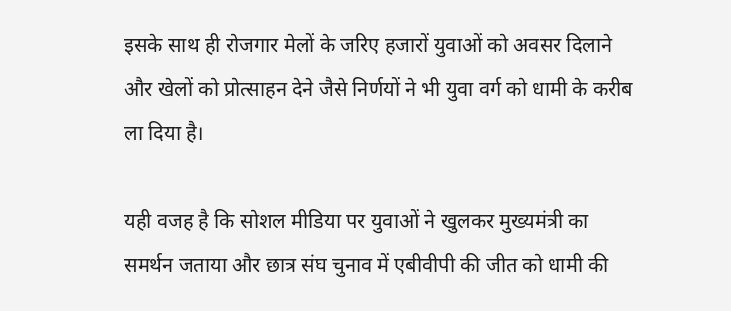इसके साथ ही रोजगार मेलों के जरिए हजारों युवाओं को अवसर दिलाने और खेलों को प्रोत्साहन देने जैसे निर्णयों ने भी युवा वर्ग को धामी के करीब ला दिया है।

यही वजह है कि सोशल मीडिया पर युवाओं ने खुलकर मुख्यमंत्री का समर्थन जताया और छात्र संघ चुनाव में एबीवीपी की जीत को धामी की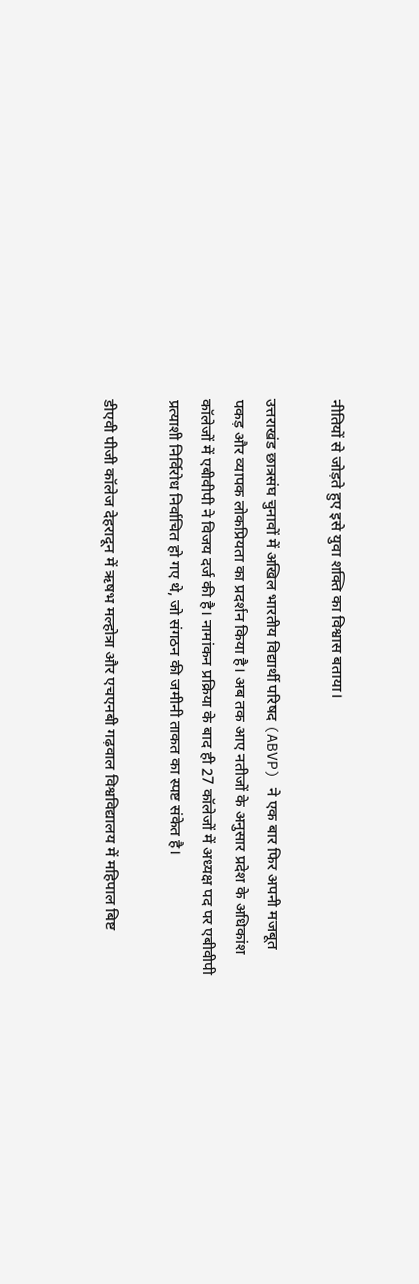नीतियों से जोड़ते हुए इसे युवा शक्ति का विश्वास बताया।

उत्तराखंड छात्रसंघ चुनावों में अखिल भारतीय विद्यार्थी परिषद (ABVP) ने एक बार फिर अपनी मजबूत पकड़ और व्यापक लोकप्रियता का प्रदर्शन किया है। अब तक आए नतीजों के अनुसार प्रदेश के अधिकांश कॉलेजों में एबीवीपी ने विजय दर्ज की है। नामांकन प्रक्रिया के बाद ही 27 कॉलेजों में अध्यक्ष पद पर एबीवीपी प्रत्याशी निर्विरोध निर्वाचित हो गए थे, जो संगठन की जमीनी ताकत का स्पष्ट संकेत है।

डीएवी पीजी कॉलेज देहरादून में ऋषभ मल्होत्रा और एचएनबी गढ़वाल विश्वविद्यालय में महिपाल बिष्ट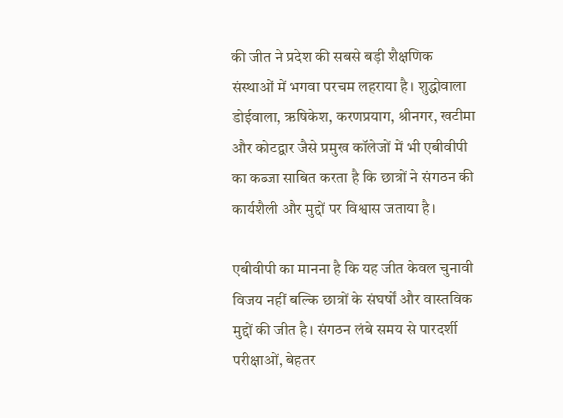की जीत ने प्रदेश की सबसे बड़ी शैक्षणिक संस्थाओं में भगवा परचम लहराया है। शुद्धोवाला डोईवाला, ऋषिकेश, करणप्रयाग, श्रीनगर, खटीमा और कोटद्वार जैसे प्रमुख कॉलेजों में भी एबीवीपी का कब्जा साबित करता है कि छात्रों ने संगठन की कार्यशैली और मुद्दों पर विश्वास जताया है।

एबीवीपी का मानना है कि यह जीत केवल चुनावी विजय नहीं बल्कि छात्रों के संघर्षों और वास्तविक मुद्दों की जीत है। संगठन लंबे समय से पारदर्शी परीक्षाओं, बेहतर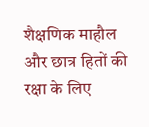शैक्षणिक माहौल और छात्र हितों की रक्षा के लिए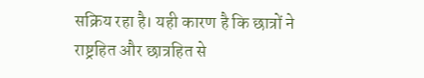सक्रिय रहा है। यही कारण है कि छात्रों ने राष्ट्रहित और छात्रहित से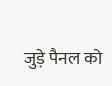जुड़े पैनल को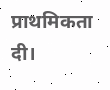प्राथमिकता दी।